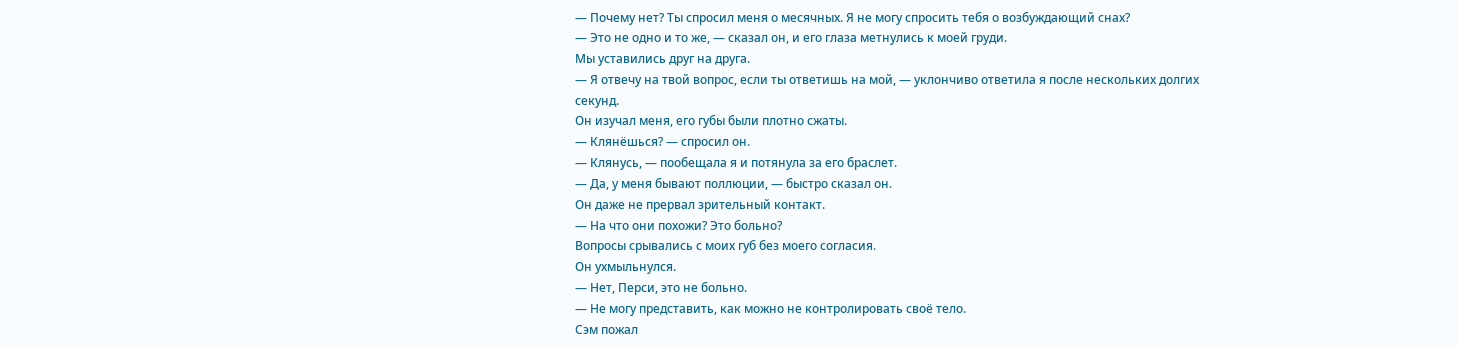— Почему нет? Ты спросил меня о месячных. Я не могу спросить тебя о возбуждающий снах?
— Это не одно и то же, — сказал он, и его глаза метнулись к моей груди.
Мы уставились друг на друга.
— Я отвечу на твой вопрос, если ты ответишь на мой, — уклончиво ответила я после нескольких долгих секунд.
Он изучал меня, его губы были плотно сжаты.
— Клянёшься? — спросил он.
— Клянусь, — пообещала я и потянула за его браслет.
— Да, у меня бывают поллюции, — быстро сказал он.
Он даже не прервал зрительный контакт.
— На что они похожи? Это больно?
Вопросы срывались с моих губ без моего согласия.
Он ухмыльнулся.
— Нет, Перси, это не больно.
— Не могу представить, как можно не контролировать своё тело.
Сэм пожал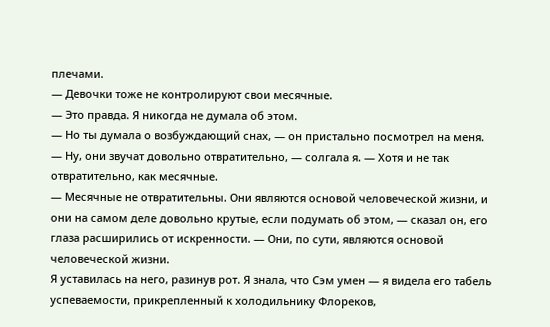плечами.
— Девочки тоже не контролируют свои месячные.
— Это правда. Я никогда не думала об этом.
— Но ты думала о возбуждающий снах, — он пристально посмотрел на меня.
— Ну, они звучат довольно отвратительно, — солгала я. — Хотя и не так отвратительно, как месячные.
— Месячные не отвратительны. Они являются основой человеческой жизни, и они на самом деле довольно крутые, если подумать об этом, — сказал он, его глаза расширились от искренности. — Они, по сути, являются основой человеческой жизни.
Я уставилась на него, разинув рот. Я знала, что Сэм умен — я видела его табель успеваемости, прикрепленный к холодильнику Флореков,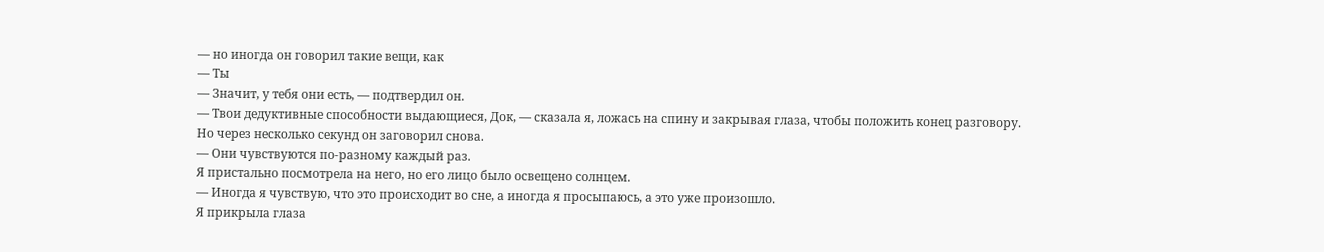— но иногда он говорил такие вещи, как
— Ты
— Значит, у тебя они есть, — подтвердил он.
— Твои дедуктивные способности выдающиеся, Док, — сказала я, ложась на спину и закрывая глаза, чтобы положить конец разговору.
Но через несколько секунд он заговорил снова.
— Они чувствуются по-разному каждый раз.
Я пристально посмотрела на него, но его лицо было освещено солнцем.
— Иногда я чувствую, что это происходит во сне, а иногда я просыпаюсь, а это уже произошло.
Я прикрыла глаза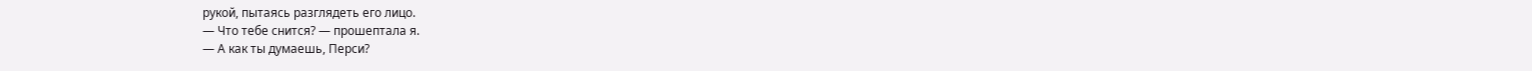рукой, пытаясь разглядеть его лицо.
— Что тебе снится? — прошептала я.
— А как ты думаешь, Перси?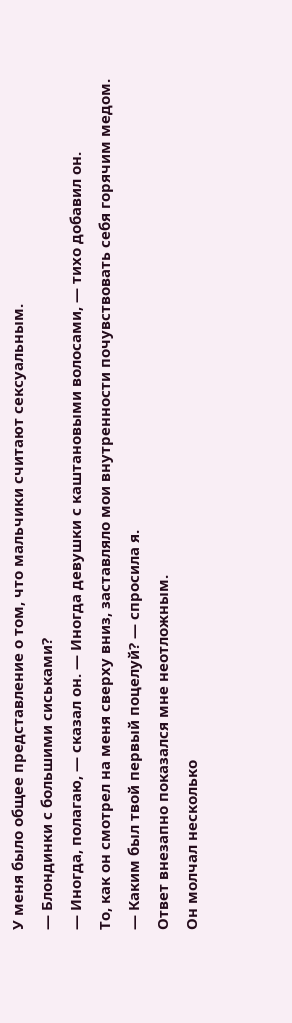У меня было общее представление о том, что мальчики считают сексуальным.
— Блондинки с большими сиськами?
— Иногда, полагаю, — сказал он. — Иногда девушки с каштановыми волосами, — тихо добавил он.
То, как он смотрел на меня сверху вниз, заставляло мои внутренности почувствовать себя горячим медом.
— Каким был твой первый поцелуй? — спросила я.
Ответ внезапно показался мне неотложным.
Он молчал несколько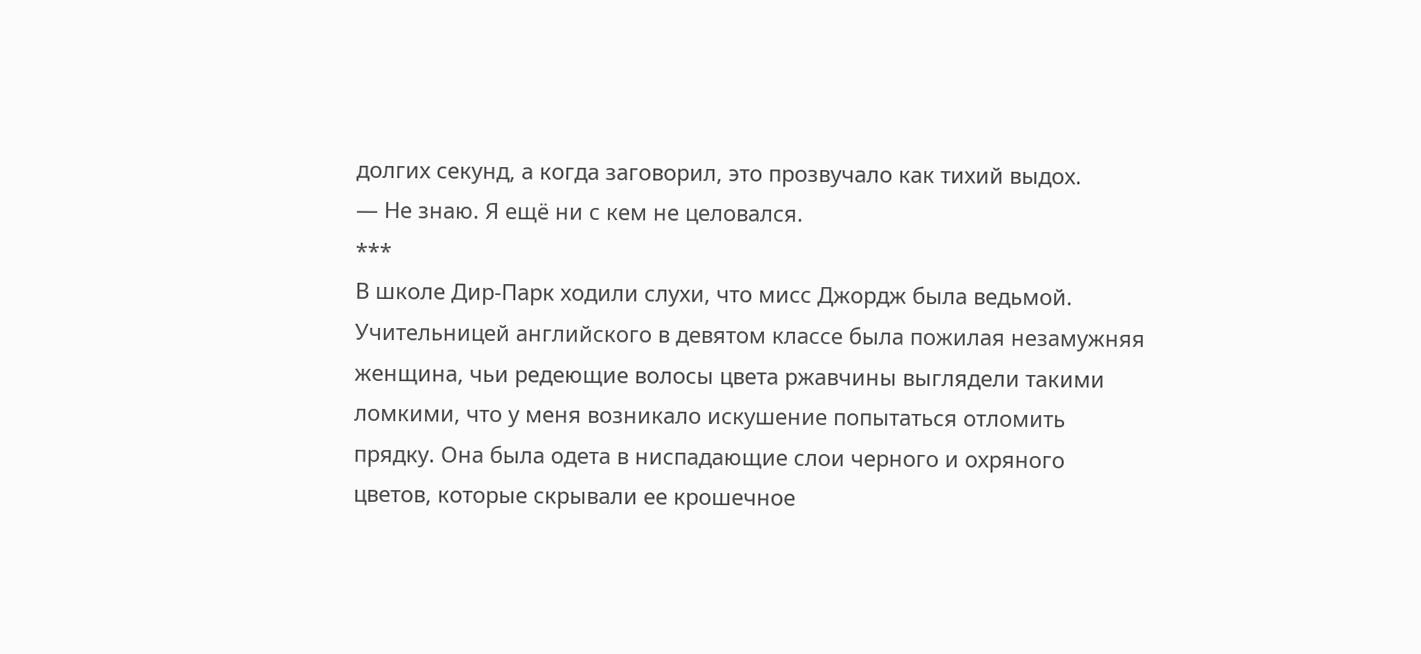долгих секунд, а когда заговорил, это прозвучало как тихий выдох.
— Не знаю. Я ещё ни с кем не целовался.
***
В школе Дир-Парк ходили слухи, что мисс Джордж была ведьмой. Учительницей английского в девятом классе была пожилая незамужняя женщина, чьи редеющие волосы цвета ржавчины выглядели такими ломкими, что у меня возникало искушение попытаться отломить прядку. Она была одета в ниспадающие слои черного и охряного цветов, которые скрывали ее крошечное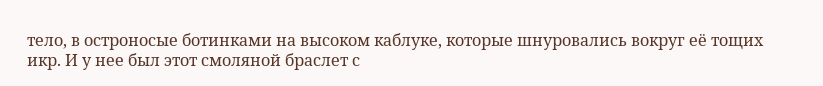тело, в остроносые ботинками на высоком каблуке, которые шнуровались вокруг её тощих икр. И у нее был этот смоляной браслет с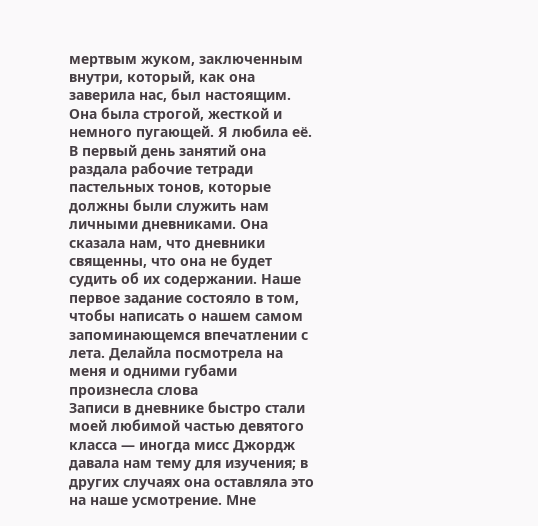мертвым жуком, заключенным внутри, который, как она заверила нас, был настоящим. Она была строгой, жесткой и немного пугающей. Я любила её.
В первый день занятий она раздала рабочие тетради пастельных тонов, которые должны были служить нам личными дневниками. Она сказала нам, что дневники священны, что она не будет судить об их содержании. Наше первое задание состояло в том, чтобы написать о нашем самом запоминающемся впечатлении с лета. Делайла посмотрела на меня и одними губами произнесла слова
Записи в дневнике быстро стали моей любимой частью девятого класса — иногда мисс Джордж давала нам тему для изучения; в других случаях она оставляла это на наше усмотрение. Мне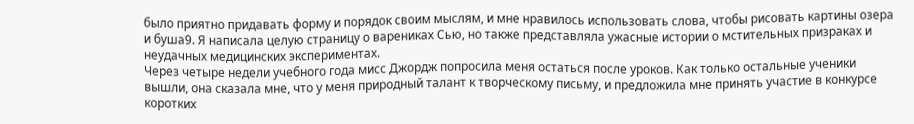было приятно придавать форму и порядок своим мыслям, и мне нравилось использовать слова, чтобы рисовать картины озера и буша9. Я написала целую страницу о варениках Сью, но также представляла ужасные истории о мстительных призраках и неудачных медицинских экспериментах.
Через четыре недели учебного года мисс Джордж попросила меня остаться после уроков. Как только остальные ученики вышли, она сказала мне, что у меня природный талант к творческому письму, и предложила мне принять участие в конкурсе коротких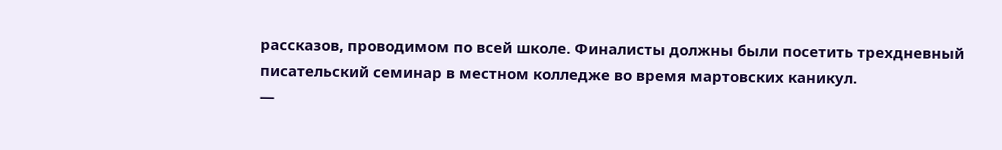рассказов, проводимом по всей школе. Финалисты должны были посетить трехдневный писательский семинар в местном колледже во время мартовских каникул.
—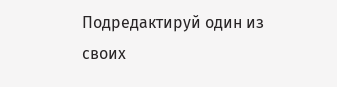Подредактируй один из своих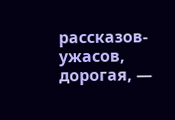рассказов-ужасов, дорогая, —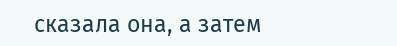сказала она, а затем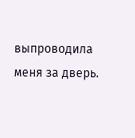выпроводила меня за дверь.